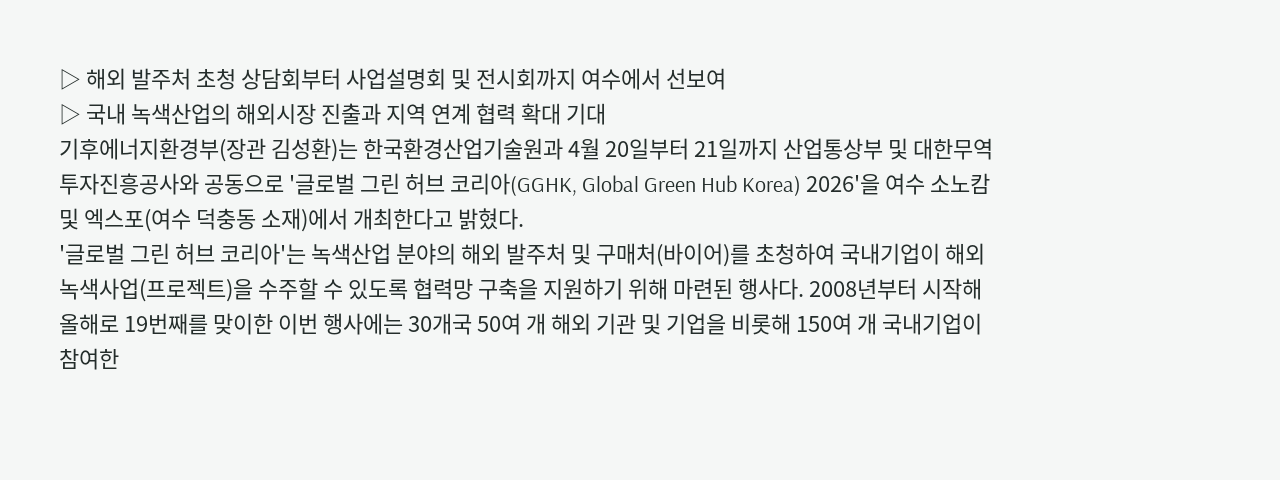▷ 해외 발주처 초청 상담회부터 사업설명회 및 전시회까지 여수에서 선보여
▷ 국내 녹색산업의 해외시장 진출과 지역 연계 협력 확대 기대
기후에너지환경부(장관 김성환)는 한국환경산업기술원과 4월 20일부터 21일까지 산업통상부 및 대한무역투자진흥공사와 공동으로 '글로벌 그린 허브 코리아(GGHK, Global Green Hub Korea) 2026'을 여수 소노캄 및 엑스포(여수 덕충동 소재)에서 개최한다고 밝혔다.
'글로벌 그린 허브 코리아'는 녹색산업 분야의 해외 발주처 및 구매처(바이어)를 초청하여 국내기업이 해외 녹색사업(프로젝트)을 수주할 수 있도록 협력망 구축을 지원하기 위해 마련된 행사다. 2008년부터 시작해 올해로 19번째를 맞이한 이번 행사에는 30개국 50여 개 해외 기관 및 기업을 비롯해 150여 개 국내기업이 참여한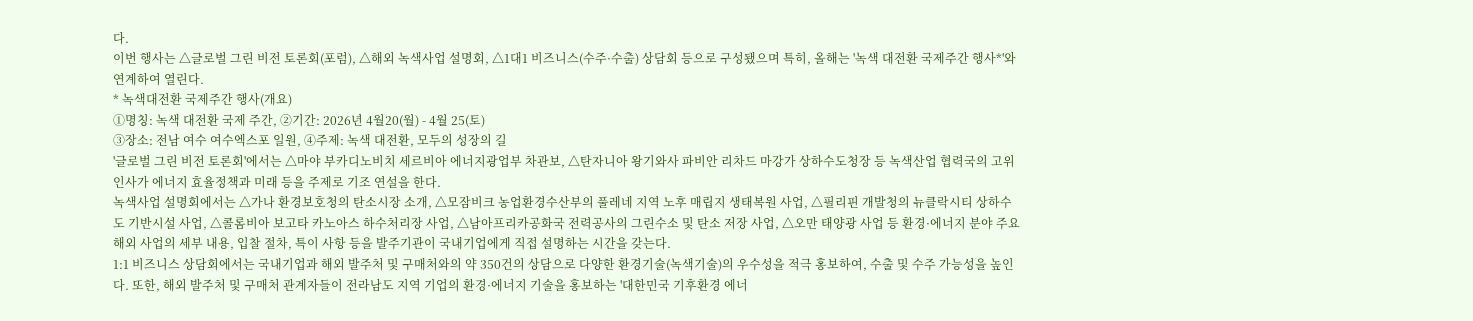다.
이번 행사는 △글로벌 그린 비전 토론회(포럼), △해외 녹색사업 설명회, △1대1 비즈니스(수주·수출) 상담회 등으로 구성됐으며 특히, 올해는 '녹색 대전환 국제주간 행사*'와 연계하여 열린다.
* 녹색대전환 국제주간 행사(개요)
①명칭: 녹색 대전환 국제 주간, ②기간: 2026년 4월20(월) - 4월 25(토)
③장소: 전남 여수 여수엑스포 일원, ④주제: 녹색 대전환, 모두의 성장의 길
'글로벌 그린 비전 토론회'에서는 △마야 부카디노비치 세르비아 에너지광업부 차관보, △탄자니아 왕기와사 파비안 리차드 마강가 상하수도청장 등 녹색산업 협력국의 고위 인사가 에너지 효율정책과 미래 등을 주제로 기조 연설을 한다.
녹색사업 설명회에서는 △가나 환경보호청의 탄소시장 소개, △모잠비크 농업환경수산부의 풀레네 지역 노후 매립지 생태복원 사업, △필리핀 개발청의 뉴클락시티 상하수도 기반시설 사업, △콜롬비아 보고타 카노아스 하수처리장 사업, △남아프리카공화국 전력공사의 그린수소 및 탄소 저장 사업, △오만 태양광 사업 등 환경·에너지 분야 주요 해외 사업의 세부 내용, 입찰 절차, 특이 사항 등을 발주기관이 국내기업에게 직접 설명하는 시간을 갖는다.
1:1 비즈니스 상담회에서는 국내기업과 해외 발주처 및 구매처와의 약 350건의 상담으로 다양한 환경기술(녹색기술)의 우수성을 적극 홍보하여, 수출 및 수주 가능성을 높인다. 또한, 해외 발주처 및 구매처 관계자들이 전라남도 지역 기업의 환경·에너지 기술을 홍보하는 '대한민국 기후환경 에너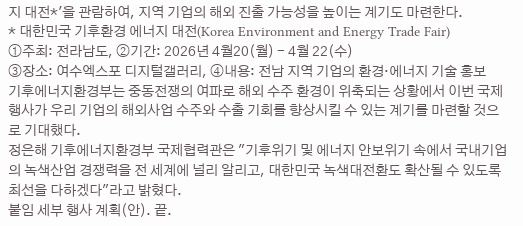지 대전*'을 관람하여, 지역 기업의 해외 진출 가능성을 높이는 계기도 마련한다.
* 대한민국 기후환경 에너지 대전(Korea Environment and Energy Trade Fair)
①주최: 전라남도, ②기간: 2026년 4월20(월) - 4월 22(수)
③장소: 여수엑스포 디지털갤러리, ④내용: 전남 지역 기업의 환경·에너지 기술 홍보
기후에너지환경부는 중동전쟁의 여파로 해외 수주 환경이 위축되는 상황에서 이번 국제 행사가 우리 기업의 해외사업 수주와 수출 기회를 향상시킬 수 있는 계기를 마련할 것으로 기대했다.
정은해 기후에너지환경부 국제협력관은 "기후위기 및 에너지 안보위기 속에서 국내기업의 녹색산업 경쟁력을 전 세계에 널리 알리고, 대한민국 녹색대전환도 확산될 수 있도록 최선을 다하겠다"라고 밝혔다.
붙임 세부 행사 계획(안). 끝.